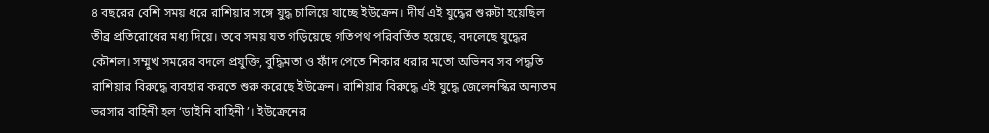৪ বছরের বেশি সময় ধরে রাশিয়ার সঙ্গে যুদ্ধ চালিয়ে যাচ্ছে ইউক্রেন। দীর্ঘ এই যুদ্ধের শুরুটা হয়েছিল তীব্র প্রতিরোধের মধ্য দিয়ে। তবে সময় যত গড়িয়েছে গতিপথ পরিবর্তিত হয়েছে, বদলেছে যুদ্ধের কৌশল। সম্মুখ সমরের বদলে প্রযুক্তি, বুদ্ধিমতা ও ফাঁদ পেতে শিকার ধরার মতো অভিনব সব পদ্ধতি রাশিয়ার বিরুদ্ধে ব্যবহার করতে শুরু করেছে ইউক্রেন। রাশিয়ার বিরুদ্ধে এই যুদ্ধে জেলেনস্কির অন্যতম ভরসার বাহিনী হল ‘ডাইনি বাহিনী’। ইউক্রেনের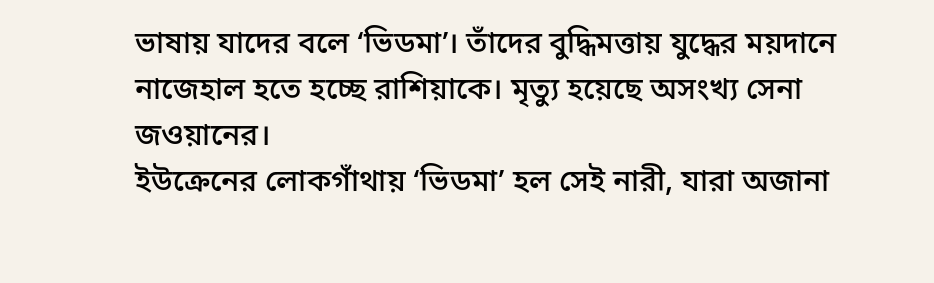ভাষায় যাদের বলে ‘ভিডমা’। তাঁদের বুদ্ধিমত্তায় যুদ্ধের ময়দানে নাজেহাল হতে হচ্ছে রাশিয়াকে। মৃত্যু হয়েছে অসংখ্য সেনা জওয়ানের।
ইউক্রেনের লোকগাঁথায় ‘ভিডমা’ হল সেই নারী, যারা অজানা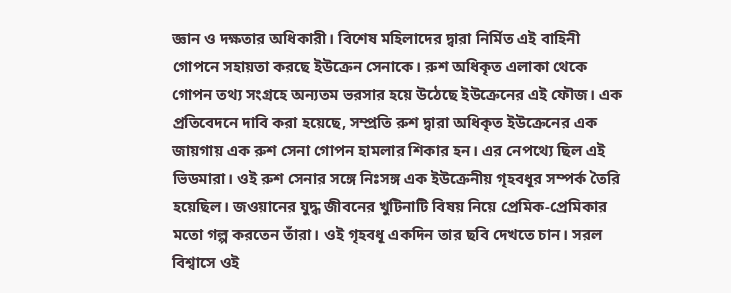জ্ঞান ও দক্ষতার অধিকারী। বিশেষ মহিলাদের দ্বারা নির্মিত এই বাহিনী গোপনে সহায়তা করছে ইউক্রেন সেনাকে। রুশ অধিকৃত এলাকা থেকে গোপন তথ্য সংগ্রহে অন্যতম ভরসার হয়ে উঠেছে ইউক্রেনের এই ফৌজ। এক প্রতিবেদনে দাবি করা হয়েছে, সম্প্রতি রুশ দ্বারা অধিকৃত ইউক্রেনের এক জায়গায় এক রুশ সেনা গোপন হামলার শিকার হন। এর নেপথ্যে ছিল এই ভিডমারা। ওই রুশ সেনার সঙ্গে নিঃসঙ্গ এক ইউক্রেনীয় গৃহবধূর সম্পর্ক তৈরি হয়েছিল। জওয়ানের যুদ্ধ জীবনের খুটিনাটি বিষয় নিয়ে প্রেমিক-প্রেমিকার মতো গল্প করতেন তাঁরা। ওই গৃহবধূ একদিন তার ছবি দেখতে চান। সরল বিশ্বাসে ওই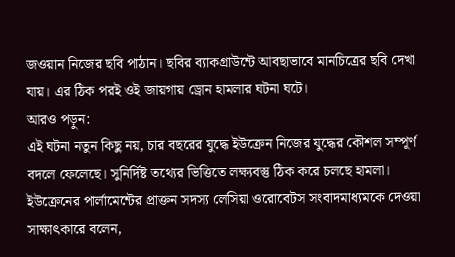জওয়ান নিজের ছবি পাঠান। ছবির ব্যাকগ্রাউন্টে আবছাভাবে মানচিত্রের ছবি দেখা যায়। এর ঠিক পরই ওই জায়গায় ড্রোন হামলার ঘটনা ঘটে।
আরও পড়ুন:
এই ঘটনা নতুন কিছু নয়, চার বছরের যুদ্ধে ইউক্রেন নিজের যুদ্ধের কৌশল সম্পূর্ণ বদলে ফেলেছে। সুনির্দিষ্ট তথ্যের ভিত্তিতে লক্ষ্যবস্তু ঠিক করে চলছে হামলা। ইউক্রেনের পার্লামেন্টের প্রাক্তন সদস্য লেসিয়া ওরোবেটস সংবাদমাধ্যমকে দেওয়া সাক্ষাৎকারে বলেন,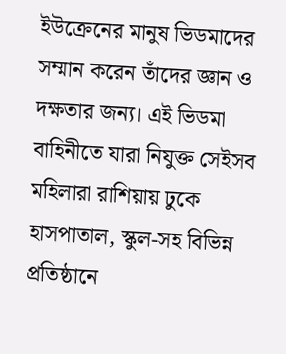ইউক্রেনের মানুষ ভিডমাদের সম্মান করেন তাঁদের জ্ঞান ও দক্ষতার জন্য। এই ভিডমা বাহিনীতে যারা নিযুক্ত সেইসব মহিলারা রাশিয়ায় ঢুকে হাসপাতাল, স্কুল-সহ বিভিন্ন প্রতিষ্ঠানে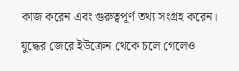কাজ করেন এবং গুরুত্বপূর্ণ তথ্য সংগ্রহ করেন। যুদ্ধের জেরে ইউক্রেন থেকে চলে গেলেও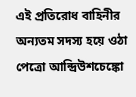এই প্রতিরোধ বাহিনীর অন্যতম সদস্য হয়ে ওঠা পেত্রো আন্দ্রিউশচেঙ্কো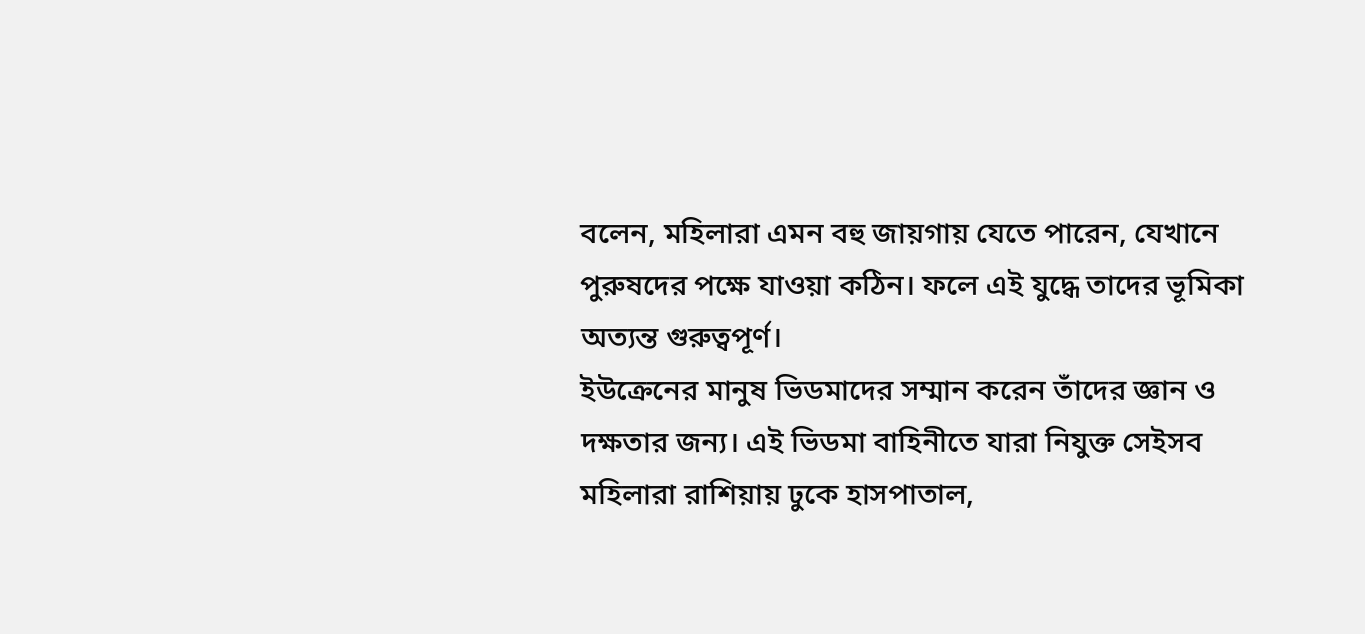বলেন, মহিলারা এমন বহু জায়গায় যেতে পারেন, যেখানে পুরুষদের পক্ষে যাওয়া কঠিন। ফলে এই যুদ্ধে তাদের ভূমিকা অত্যন্ত গুরুত্বপূর্ণ।
ইউক্রেনের মানুষ ভিডমাদের সম্মান করেন তাঁদের জ্ঞান ও দক্ষতার জন্য। এই ভিডমা বাহিনীতে যারা নিযুক্ত সেইসব মহিলারা রাশিয়ায় ঢুকে হাসপাতাল,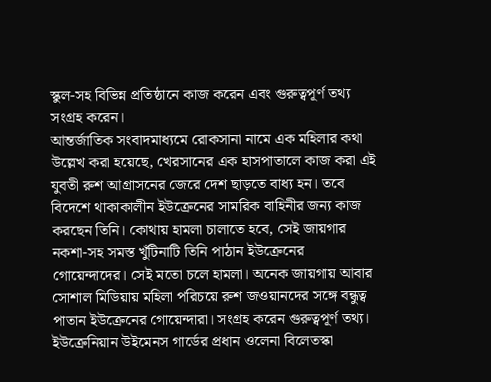স্কুল-সহ বিভিন্ন প্রতিষ্ঠানে কাজ করেন এবং গুরুত্বপূর্ণ তথ্য সংগ্রহ করেন।
আন্তর্জাতিক সংবাদমাধ্যমে রোকসানা নামে এক মহিলার কথা উল্লেখ করা হয়েছে, খেরসানের এক হাসপাতালে কাজ করা এই যুবতী রুশ আগ্রাসনের জেরে দেশ ছাড়তে বাধ্য হন। তবে বিদেশে থাকাকালীন ইউক্রেনের সামরিক বাহিনীর জন্য কাজ করছেন তিনি। কোথায় হামলা চালাতে হবে, সেই জায়গার নকশা-সহ সমস্ত খুঁটিনাটি তিনি পাঠান ইউক্রেনের গোয়েন্দাদের। সেই মতো চলে হামলা। অনেক জায়গায় আবার সোশাল মিডিয়ায় মহিলা পরিচয়ে রুশ জওয়ানদের সঙ্গে বন্ধুত্ব পাতান ইউক্রেনের গোয়েন্দারা। সংগ্রহ করেন গুরুত্বপূর্ণ তথ্য। ইউক্রেনিয়ান উইমেনস গার্ডের প্রধান ওলেনা বিলেতস্কা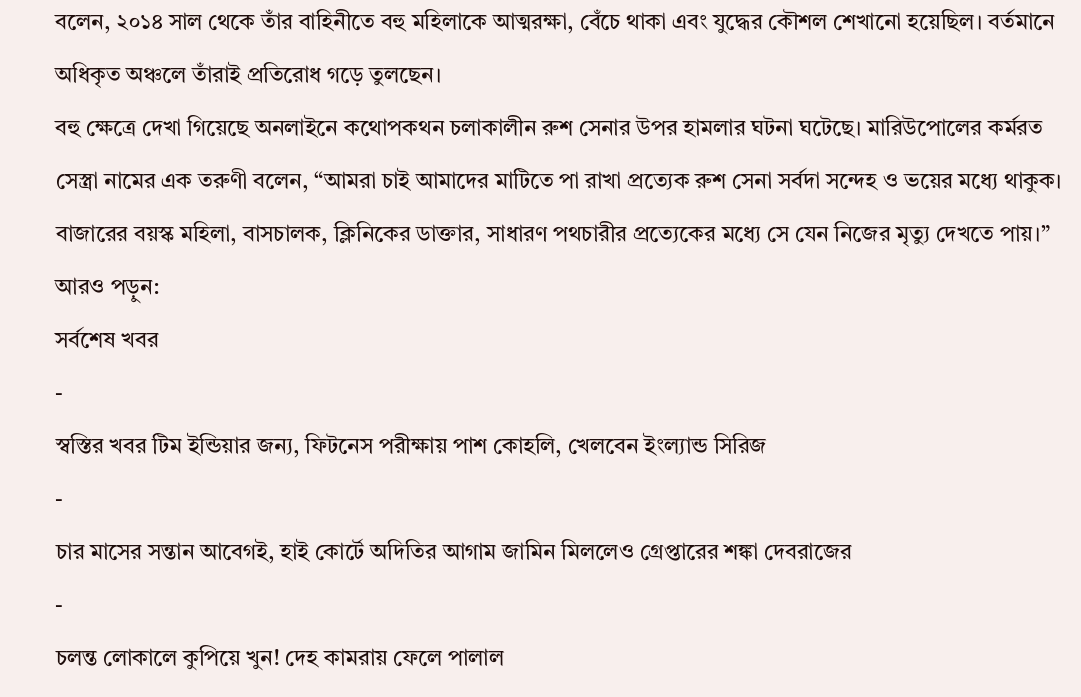বলেন, ২০১৪ সাল থেকে তাঁর বাহিনীতে বহু মহিলাকে আত্মরক্ষা, বেঁচে থাকা এবং যুদ্ধের কৌশল শেখানো হয়েছিল। বর্তমানে অধিকৃত অঞ্চলে তাঁরাই প্রতিরোধ গড়ে তুলছেন।
বহু ক্ষেত্রে দেখা গিয়েছে অনলাইনে কথোপকথন চলাকালীন রুশ সেনার উপর হামলার ঘটনা ঘটেছে। মারিউপোলের কর্মরত সেস্ত্রা নামের এক তরুণী বলেন, “আমরা চাই আমাদের মাটিতে পা রাখা প্রত্যেক রুশ সেনা সর্বদা সন্দেহ ও ভয়ের মধ্যে থাকুক। বাজারের বয়স্ক মহিলা, বাসচালক, ক্লিনিকের ডাক্তার, সাধারণ পথচারীর প্রত্যেকের মধ্যে সে যেন নিজের মৃত্যু দেখতে পায়।”
আরও পড়ুন:
সর্বশেষ খবর
-
স্বস্তির খবর টিম ইন্ডিয়ার জন্য, ফিটনেস পরীক্ষায় পাশ কোহলি, খেলবেন ইংল্যান্ড সিরিজ
-
চার মাসের সন্তান আবেগই, হাই কোর্টে অদিতির আগাম জামিন মিললেও গ্রেপ্তারের শঙ্কা দেবরাজের
-
চলন্ত লোকালে কুপিয়ে খুন! দেহ কামরায় ফেলে পালাল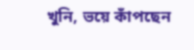খুনি, ভয়ে কাঁপছেন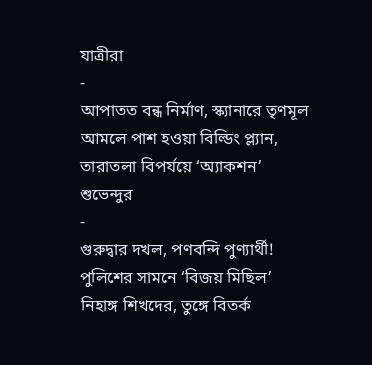যাত্রীরা
-
আপাতত বন্ধ নির্মাণ, স্ক্যানারে তৃণমূল আমলে পাশ হওয়া বিল্ডিং প্ল্যান, তারাতলা বিপর্যয়ে ‘অ্যাকশন’ শুভেন্দুর
-
গুরুদ্বার দখল, পণবন্দি পুণ্যার্থী! পুলিশের সামনে ‘বিজয় মিছিল’ নিহাঙ্গ শিখদের, তুঙ্গে বিতর্ক